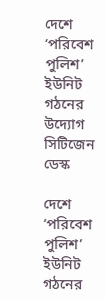দেশে ‘পরিবেশ পুলিশ’ ইউনিট গঠনের উদ্যোগ
সিটিজেন ডেস্ক

দেশে ‘পরিবেশ পুলিশ’ ইউনিট গঠনের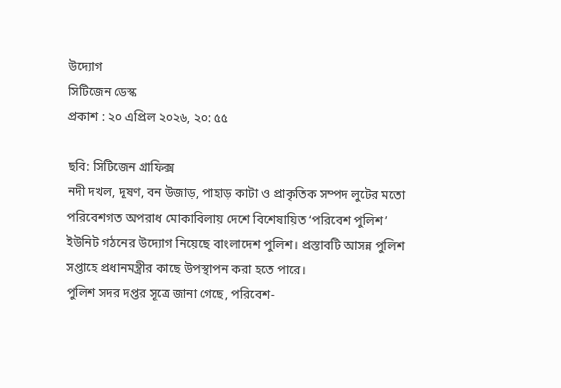উদ্যোগ
সিটিজেন ডেস্ক
প্রকাশ : ২০ এপ্রিল ২০২৬, ২০: ৫৫

ছবি: সিটিজেন গ্রাফিক্স
নদী দখল, দূষণ, বন উজাড়, পাহাড় কাটা ও প্রাকৃতিক সম্পদ লুটের মতো পরিবেশগত অপরাধ মোকাবিলায় দেশে বিশেষায়িত ‘পরিবেশ পুলিশ’ ইউনিট গঠনের উদ্যোগ নিয়েছে বাংলাদেশ পুলিশ। প্রস্তাবটি আসন্ন পুলিশ সপ্তাহে প্রধানমন্ত্রীর কাছে উপস্থাপন করা হতে পারে।
পুলিশ সদর দপ্তর সূত্রে জানা গেছে, পরিবেশ-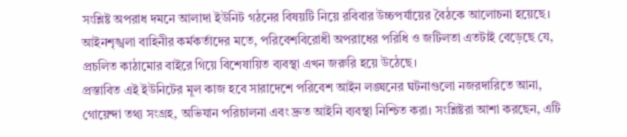সংশ্লিষ্ট অপরাধ দমনে আলাদা ইউনিট গঠনের বিষয়টি নিয়ে রবিবার উচ্চপর্যায়ের বৈঠকে আলোচনা হয়েছে। আইনশৃঙ্খলা বাহিনীর কর্মকর্তাদের মতে, পরিবেশবিরোধী অপরাধের পরিধি ও জটিলতা এতটাই বেড়েছে যে, প্রচলিত কাঠামোর বাইরে গিয়ে বিশেষায়িত ব্যবস্থা এখন জরুরি হয়ে উঠেছে।
প্রস্তাবিত এই ইউনিটের মূল কাজ হবে সারাদেশে পরিবেশ আইন লঙ্ঘনের ঘটনাগুলো নজরদারিতে আনা, গোয়েন্দা তথ্য সংগ্রহ, অভিযান পরিচালনা এবং দ্রুত আইনি ব্যবস্থা নিশ্চিত করা। সংশ্লিষ্টরা আশা করছেন, এটি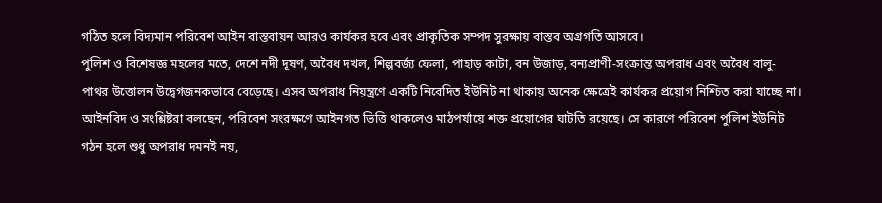গঠিত হলে বিদ্যমান পরিবেশ আইন বাস্তবায়ন আরও কার্যকর হবে এবং প্রাকৃতিক সম্পদ সুরক্ষায় বাস্তব অগ্রগতি আসবে।
পুলিশ ও বিশেষজ্ঞ মহলের মতে, দেশে নদী দূষণ, অবৈধ দখল, শিল্পবর্জ্য ফেলা, পাহাড় কাটা, বন উজাড়, বন্যপ্রাণী-সংক্রান্ত অপরাধ এবং অবৈধ বালু-পাথর উত্তোলন উদ্বেগজনকভাবে বেড়েছে। এসব অপরাধ নিয়ন্ত্রণে একটি নিবেদিত ইউনিট না থাকায় অনেক ক্ষেত্রেই কার্যকর প্রয়োগ নিশ্চিত করা যাচ্ছে না।
আইনবিদ ও সংশ্লিষ্টরা বলছেন, পরিবেশ সংরক্ষণে আইনগত ভিত্তি থাকলেও মাঠপর্যায়ে শক্ত প্রয়োগের ঘাটতি রয়েছে। সে কারণে পরিবেশ পুলিশ ইউনিট গঠন হলে শুধু অপরাধ দমনই নয়,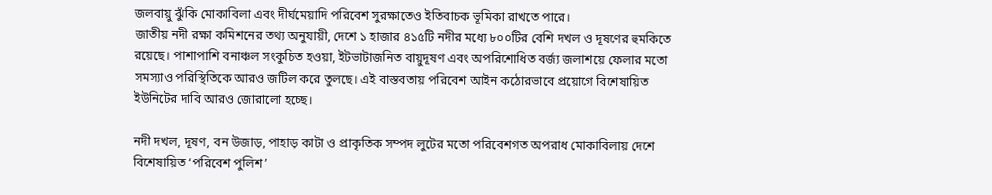জলবায়ু ঝুঁকি মোকাবিলা এবং দীর্ঘমেয়াদি পরিবেশ সুরক্ষাতেও ইতিবাচক ভূমিকা রাখতে পারে।
জাতীয় নদী রক্ষা কমিশনের তথ্য অনুযায়ী, দেশে ১ হাজার ৪১৫টি নদীর মধ্যে ৮০০টির বেশি দখল ও দূষণের হুমকিতে রয়েছে। পাশাপাশি বনাঞ্চল সংকুচিত হওয়া, ইটভাটাজনিত বায়ুদূষণ এবং অপরিশোধিত বর্জ্য জলাশয়ে ফেলার মতো সমস্যাও পরিস্থিতিকে আরও জটিল করে তুলছে। এই বাস্তবতায় পরিবেশ আইন কঠোরভাবে প্রয়োগে বিশেষায়িত ইউনিটের দাবি আরও জোরালো হচ্ছে।

নদী দখল, দূষণ, বন উজাড়, পাহাড় কাটা ও প্রাকৃতিক সম্পদ লুটের মতো পরিবেশগত অপরাধ মোকাবিলায় দেশে বিশেষায়িত ‘পরিবেশ পুলিশ’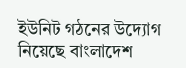ইউনিট গঠনের উদ্যোগ নিয়েছে বাংলাদেশ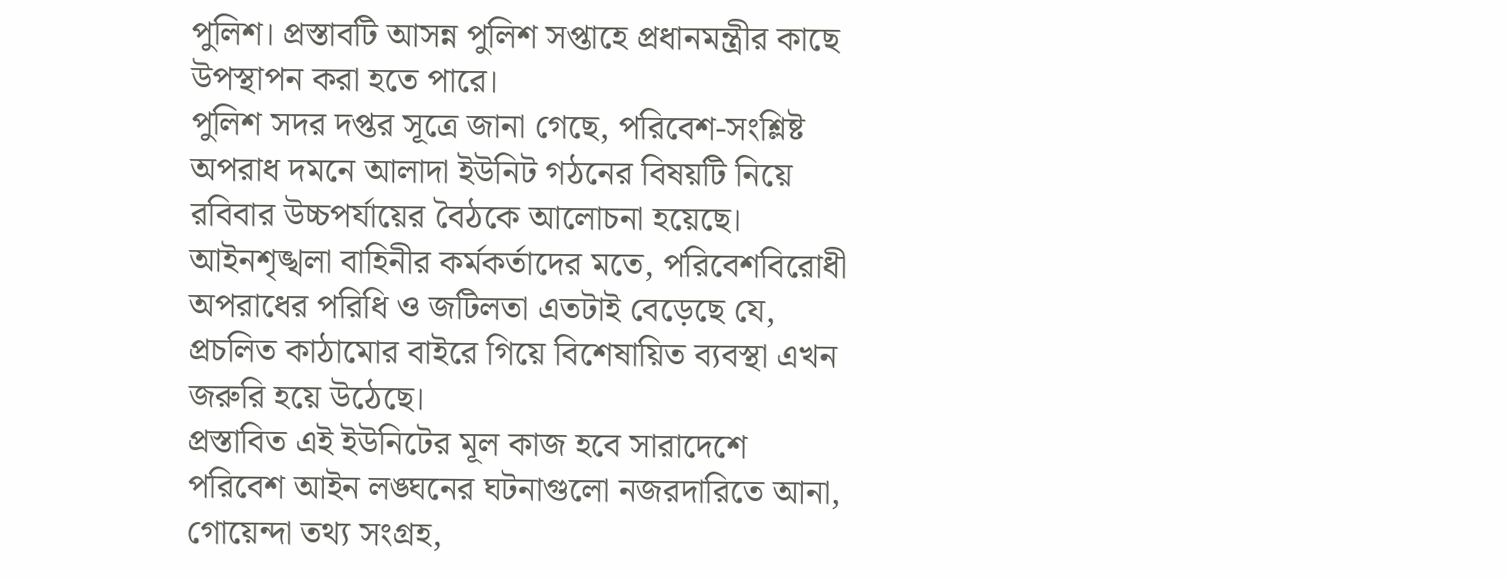পুলিশ। প্রস্তাবটি আসন্ন পুলিশ সপ্তাহে প্রধানমন্ত্রীর কাছে উপস্থাপন করা হতে পারে।
পুলিশ সদর দপ্তর সূত্রে জানা গেছে, পরিবেশ-সংশ্লিষ্ট অপরাধ দমনে আলাদা ইউনিট গঠনের বিষয়টি নিয়ে রবিবার উচ্চপর্যায়ের বৈঠকে আলোচনা হয়েছে। আইনশৃঙ্খলা বাহিনীর কর্মকর্তাদের মতে, পরিবেশবিরোধী অপরাধের পরিধি ও জটিলতা এতটাই বেড়েছে যে, প্রচলিত কাঠামোর বাইরে গিয়ে বিশেষায়িত ব্যবস্থা এখন জরুরি হয়ে উঠেছে।
প্রস্তাবিত এই ইউনিটের মূল কাজ হবে সারাদেশে পরিবেশ আইন লঙ্ঘনের ঘটনাগুলো নজরদারিতে আনা, গোয়েন্দা তথ্য সংগ্রহ,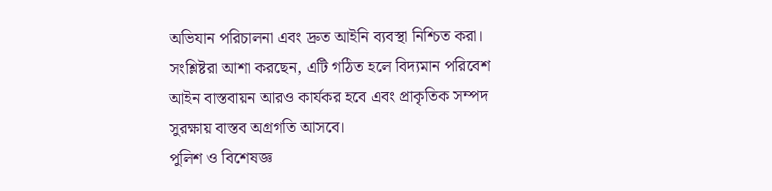অভিযান পরিচালনা এবং দ্রুত আইনি ব্যবস্থা নিশ্চিত করা। সংশ্লিষ্টরা আশা করছেন, এটি গঠিত হলে বিদ্যমান পরিবেশ আইন বাস্তবায়ন আরও কার্যকর হবে এবং প্রাকৃতিক সম্পদ সুরক্ষায় বাস্তব অগ্রগতি আসবে।
পুলিশ ও বিশেষজ্ঞ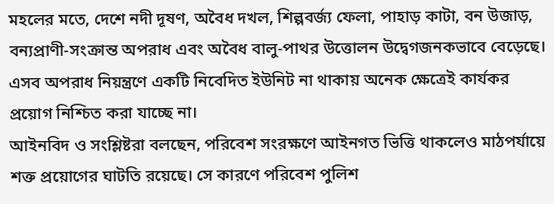মহলের মতে, দেশে নদী দূষণ, অবৈধ দখল, শিল্পবর্জ্য ফেলা, পাহাড় কাটা, বন উজাড়, বন্যপ্রাণী-সংক্রান্ত অপরাধ এবং অবৈধ বালু-পাথর উত্তোলন উদ্বেগজনকভাবে বেড়েছে। এসব অপরাধ নিয়ন্ত্রণে একটি নিবেদিত ইউনিট না থাকায় অনেক ক্ষেত্রেই কার্যকর প্রয়োগ নিশ্চিত করা যাচ্ছে না।
আইনবিদ ও সংশ্লিষ্টরা বলছেন, পরিবেশ সংরক্ষণে আইনগত ভিত্তি থাকলেও মাঠপর্যায়ে শক্ত প্রয়োগের ঘাটতি রয়েছে। সে কারণে পরিবেশ পুলিশ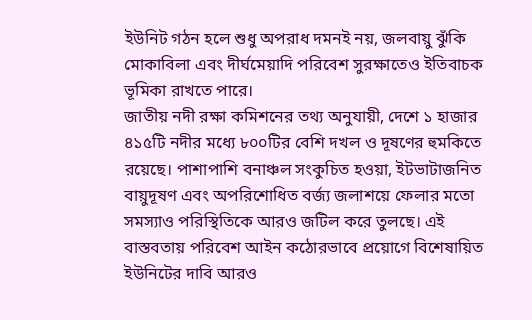ইউনিট গঠন হলে শুধু অপরাধ দমনই নয়, জলবায়ু ঝুঁকি মোকাবিলা এবং দীর্ঘমেয়াদি পরিবেশ সুরক্ষাতেও ইতিবাচক ভূমিকা রাখতে পারে।
জাতীয় নদী রক্ষা কমিশনের তথ্য অনুযায়ী, দেশে ১ হাজার ৪১৫টি নদীর মধ্যে ৮০০টির বেশি দখল ও দূষণের হুমকিতে রয়েছে। পাশাপাশি বনাঞ্চল সংকুচিত হওয়া, ইটভাটাজনিত বায়ুদূষণ এবং অপরিশোধিত বর্জ্য জলাশয়ে ফেলার মতো সমস্যাও পরিস্থিতিকে আরও জটিল করে তুলছে। এই বাস্তবতায় পরিবেশ আইন কঠোরভাবে প্রয়োগে বিশেষায়িত ইউনিটের দাবি আরও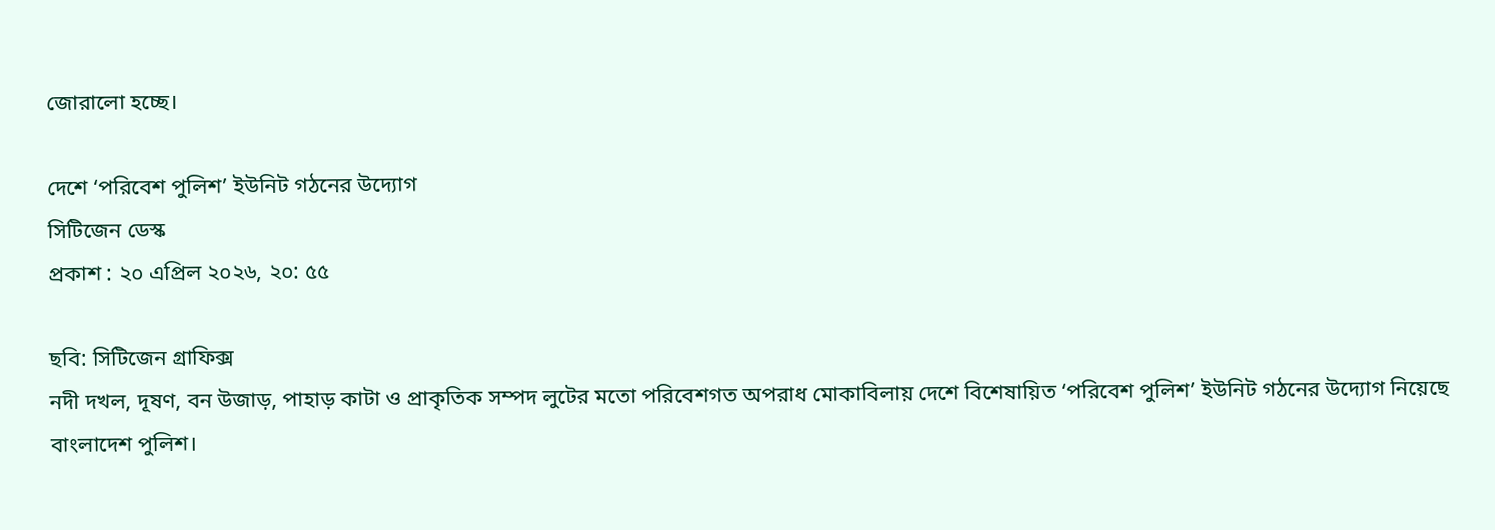জোরালো হচ্ছে।

দেশে ‘পরিবেশ পুলিশ’ ইউনিট গঠনের উদ্যোগ
সিটিজেন ডেস্ক
প্রকাশ : ২০ এপ্রিল ২০২৬, ২০: ৫৫

ছবি: সিটিজেন গ্রাফিক্স
নদী দখল, দূষণ, বন উজাড়, পাহাড় কাটা ও প্রাকৃতিক সম্পদ লুটের মতো পরিবেশগত অপরাধ মোকাবিলায় দেশে বিশেষায়িত ‘পরিবেশ পুলিশ’ ইউনিট গঠনের উদ্যোগ নিয়েছে বাংলাদেশ পুলিশ।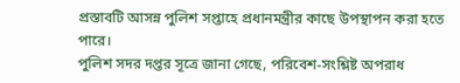প্রস্তাবটি আসন্ন পুলিশ সপ্তাহে প্রধানমন্ত্রীর কাছে উপস্থাপন করা হতে পারে।
পুলিশ সদর দপ্তর সূত্রে জানা গেছে, পরিবেশ-সংশ্লিষ্ট অপরাধ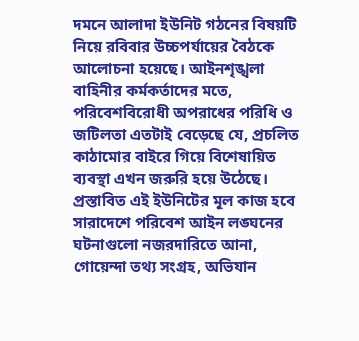দমনে আলাদা ইউনিট গঠনের বিষয়টি নিয়ে রবিবার উচ্চপর্যায়ের বৈঠকে আলোচনা হয়েছে। আইনশৃঙ্খলা বাহিনীর কর্মকর্তাদের মতে, পরিবেশবিরোধী অপরাধের পরিধি ও জটিলতা এতটাই বেড়েছে যে, প্রচলিত কাঠামোর বাইরে গিয়ে বিশেষায়িত ব্যবস্থা এখন জরুরি হয়ে উঠেছে।
প্রস্তাবিত এই ইউনিটের মূল কাজ হবে সারাদেশে পরিবেশ আইন লঙ্ঘনের ঘটনাগুলো নজরদারিতে আনা, গোয়েন্দা তথ্য সংগ্রহ, অভিযান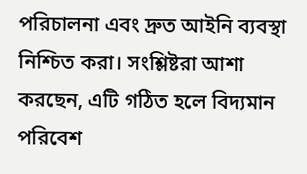পরিচালনা এবং দ্রুত আইনি ব্যবস্থা নিশ্চিত করা। সংশ্লিষ্টরা আশা করছেন, এটি গঠিত হলে বিদ্যমান পরিবেশ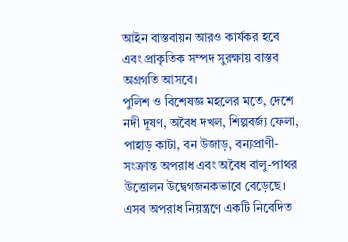আইন বাস্তবায়ন আরও কার্যকর হবে এবং প্রাকৃতিক সম্পদ সুরক্ষায় বাস্তব অগ্রগতি আসবে।
পুলিশ ও বিশেষজ্ঞ মহলের মতে, দেশে নদী দূষণ, অবৈধ দখল, শিল্পবর্জ্য ফেলা, পাহাড় কাটা, বন উজাড়, বন্যপ্রাণী-সংক্রান্ত অপরাধ এবং অবৈধ বালু-পাথর উত্তোলন উদ্বেগজনকভাবে বেড়েছে। এসব অপরাধ নিয়ন্ত্রণে একটি নিবেদিত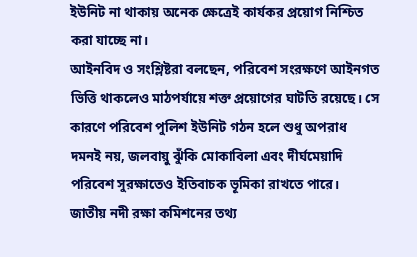ইউনিট না থাকায় অনেক ক্ষেত্রেই কার্যকর প্রয়োগ নিশ্চিত করা যাচ্ছে না।
আইনবিদ ও সংশ্লিষ্টরা বলছেন, পরিবেশ সংরক্ষণে আইনগত ভিত্তি থাকলেও মাঠপর্যায়ে শক্ত প্রয়োগের ঘাটতি রয়েছে। সে কারণে পরিবেশ পুলিশ ইউনিট গঠন হলে শুধু অপরাধ দমনই নয়, জলবায়ু ঝুঁকি মোকাবিলা এবং দীর্ঘমেয়াদি পরিবেশ সুরক্ষাতেও ইতিবাচক ভূমিকা রাখতে পারে।
জাতীয় নদী রক্ষা কমিশনের তথ্য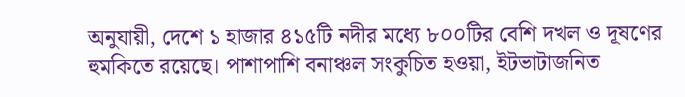অনুযায়ী, দেশে ১ হাজার ৪১৫টি নদীর মধ্যে ৮০০টির বেশি দখল ও দূষণের হুমকিতে রয়েছে। পাশাপাশি বনাঞ্চল সংকুচিত হওয়া, ইটভাটাজনিত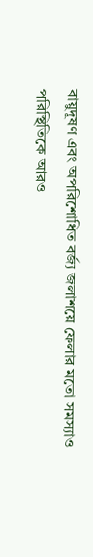বায়ুদূষণ এবং অপরিশোধিত বর্জ্য জলাশয়ে ফেলার মতো সমস্যাও পরিস্থিতিকে আরও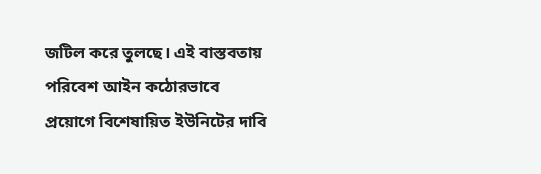জটিল করে তুলছে। এই বাস্তবতায় পরিবেশ আইন কঠোরভাবে প্রয়োগে বিশেষায়িত ইউনিটের দাবি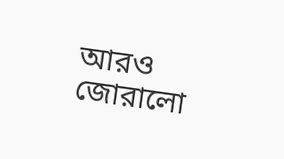আরও জোরালো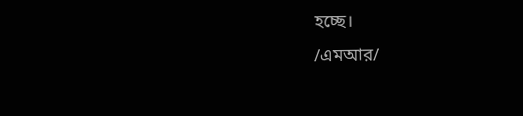হচ্ছে।
/এমআর/